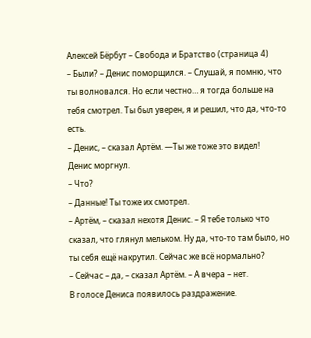Алексей Бёрбут – Свобода и Братство (страница 4)
– Были? – Денис поморщился. – Слушай, я помню, что ты волновался. Но если честно… я тогда больше на тебя смотрел. Ты был уверен, я и решил, что да, что-то есть.
– Денис, – сказал Артём. —Ты же тоже это видел!
Денис моргнул.
– Что?
– Данные! Ты тоже их смотрел.
– Артём, – сказал нехотя Денис. – Я тебе только что сказал, что глянул мельком. Ну да, что-то там было, но ты себя ещё накрутил. Сейчас же всё нормально?
– Сейчас – да, – сказал Артём. – А вчера – нет.
В голосе Дениса появилось раздражение.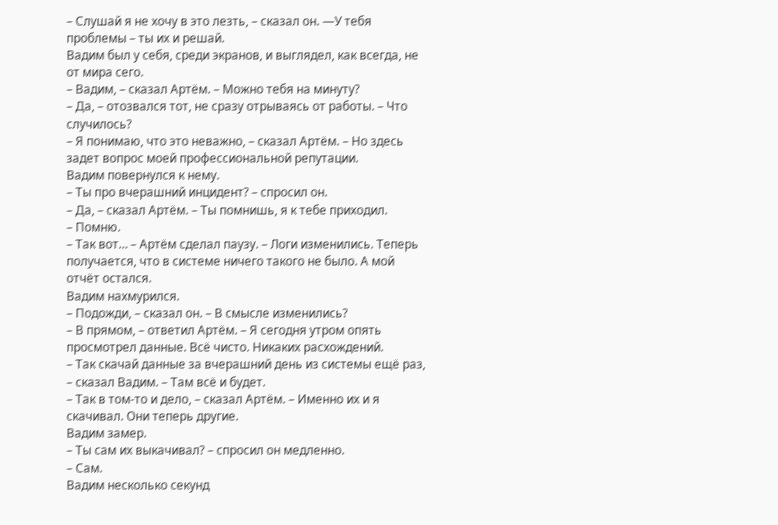– Слушай я не хочу в это лезть, – сказал он. —У тебя проблемы – ты их и решай.
Вадим был у себя, среди экранов, и выглядел, как всегда, не от мира сего.
– Вадим, – сказал Артём. – Можно тебя на минуту?
– Да, – отозвался тот, не сразу отрываясь от работы. – Что случилось?
– Я понимаю, что это неважно, – сказал Артём. – Но здесь задет вопрос моей профессиональной репутации.
Вадим повернулся к нему.
– Ты про вчерашний инцидент? – спросил он.
– Да, – сказал Артём. – Ты помнишь, я к тебе приходил.
– Помню.
– Так вот… – Артём сделал паузу. – Логи изменились. Теперь получается, что в системе ничего такого не было. А мой отчёт остался.
Вадим нахмурился.
– Подожди, – сказал он. – В смысле изменились?
– В прямом, – ответил Артём. – Я сегодня утром опять просмотрел данные. Всё чисто. Никаких расхождений.
– Так скачай данные за вчерашний день из системы ещё раз, – сказал Вадим. – Там всё и будет.
– Так в том-то и дело, – сказал Артём. – Именно их и я скачивал. Они теперь другие.
Вадим замер.
– Ты сам их выкачивал? – спросил он медленно.
– Сам.
Вадим несколько секунд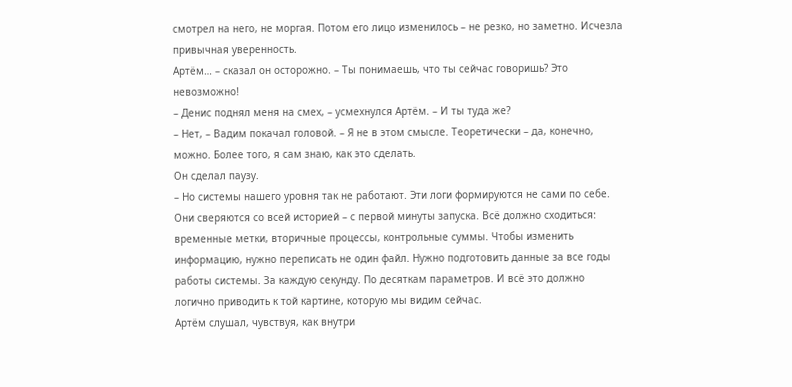смотрел на него, не моргая. Потом его лицо изменилось – не резко, но заметно. Исчезла привычная уверенность.
Артём… – сказал он осторожно. – Ты понимаешь, что ты сейчас говоришь? Это невозможно!
– Денис поднял меня на смех, – усмехнулся Артём. – И ты туда же?
– Нет, – Вадим покачал головой. – Я не в этом смысле. Теоретически – да, конечно, можно. Более того, я сам знаю, как это сделать.
Он сделал паузу.
– Но системы нашего уровня так не работают. Эти логи формируются не сами по себе. Они сверяются со всей историей – с первой минуты запуска. Всё должно сходиться: временные метки, вторичные процессы, контрольные суммы. Чтобы изменить информацию, нужно переписать не один файл. Нужно подготовить данные за все годы работы системы. За каждую секунду. По десяткам параметров. И всё это должно логично приводить к той картине, которую мы видим сейчас.
Артём слушал, чувствуя, как внутри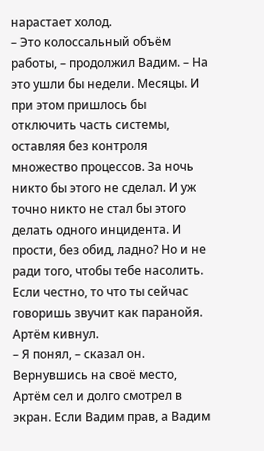нарастает холод.
– Это колоссальный объём работы, – продолжил Вадим. – На это ушли бы недели. Месяцы. И при этом пришлось бы отключить часть системы, оставляя без контроля множество процессов. За ночь никто бы этого не сделал. И уж точно никто не стал бы этого делать одного инцидента. И прости, без обид, ладно? Но и не ради того, чтобы тебе насолить. Если честно, то что ты сейчас говоришь звучит как паранойя.
Артём кивнул.
– Я понял, – сказал он.
Вернувшись на своё место, Артём сел и долго смотрел в экран. Если Вадим прав, а Вадим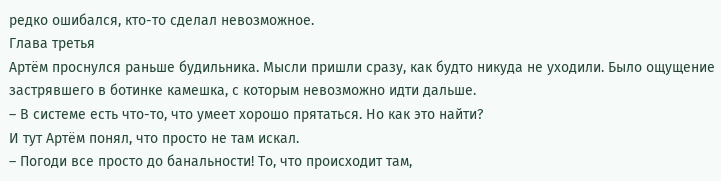редко ошибался, кто-то сделал невозможное.
Глава третья
Артём проснулся раньше будильника. Мысли пришли сразу, как будто никуда не уходили. Было ощущение застрявшего в ботинке камешка, с которым невозможно идти дальше.
– В системе есть что-то, что умеет хорошо прятаться. Но как это найти?
И тут Артём понял, что просто не там искал.
– Погоди все просто до банальности! То, что происходит там,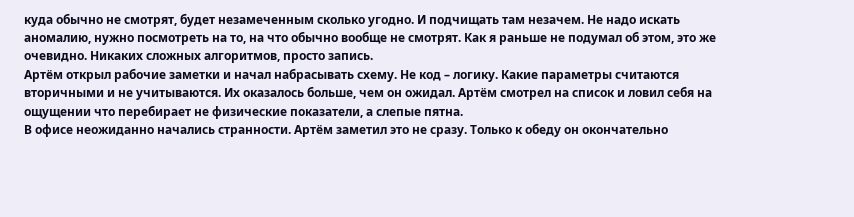куда обычно не смотрят, будет незамеченным сколько угодно. И подчищать там незачем. Не надо искать аномалию, нужно посмотреть на то, на что обычно вообще не смотрят. Как я раньше не подумал об этом, это же очевидно. Никаких сложных алгоритмов, просто запись.
Артём открыл рабочие заметки и начал набрасывать схему. Не код – логику. Какие параметры считаются вторичными и не учитываются. Их оказалось больше, чем он ожидал. Артём смотрел на список и ловил себя на ощущении что перебирает не физические показатели, а слепые пятна.
В офисе неожиданно начались странности. Артём заметил это не сразу. Только к обеду он окончательно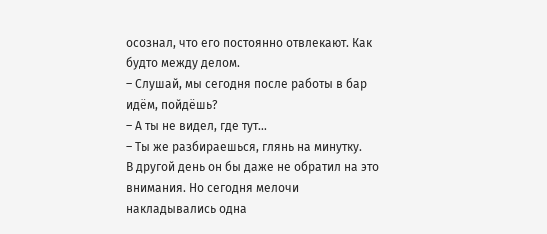осознал, что его постоянно отвлекают. Как будто между делом.
– Слушай, мы сегодня после работы в бар идём, пойдёшь?
– А ты не видел, где тут…
– Ты же разбираешься, глянь на минутку.
В другой день он бы даже не обратил на это внимания. Но сегодня мелочи накладывались одна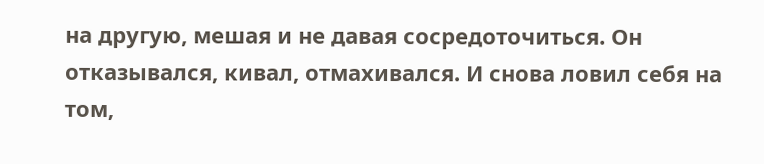на другую, мешая и не давая сосредоточиться. Он отказывался, кивал, отмахивался. И снова ловил себя на том,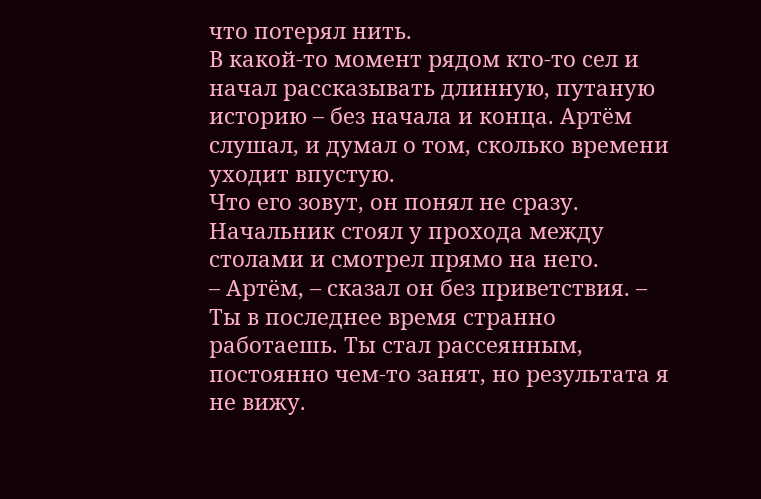что потерял нить.
В какой-то момент рядом кто-то сел и начал рассказывать длинную, путаную историю – без начала и конца. Артём слушал, и думал о том, сколько времени уходит впустую.
Что его зовут, он понял не сразу. Начальник стоял у прохода между столами и смотрел прямо на него.
– Артём, – сказал он без приветствия. – Ты в последнее время странно работаешь. Ты стал рассеянным, постоянно чем-то занят, но результата я не вижу.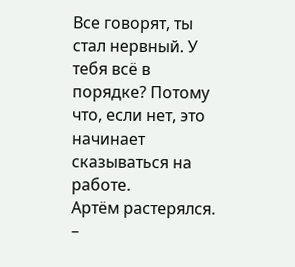Все говорят, ты стал нервный. У тебя всё в порядке? Потому что, если нет, это начинает сказываться на работе.
Артём растерялся.
–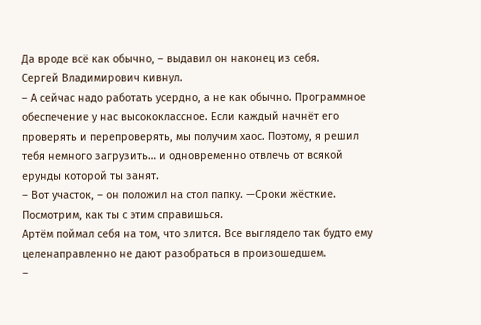Да вроде всё как обычно, – выдавил он наконец из себя.
Сергей Владимирович кивнул.
– А сейчас надо работать усердно, а не как обычно. Программное обеспечение у нас высококлассное. Если каждый начнёт его проверять и перепроверять, мы получим хаос. Поэтому, я решил тебя немного загрузить… и одновременно отвлечь от всякой ерунды которой ты занят.
– Вот участок, – он положил на стол папку. —Сроки жёсткие. Посмотрим, как ты с этим справишься.
Артём поймал себя на том, что злится. Все выглядело так будто ему целенаправленно не дают разобраться в произошедшем.
–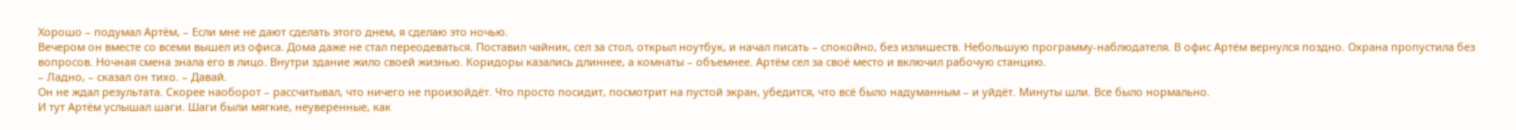Хорошо – подумал Артём, – Если мне не дают сделать этого днем, я сделаю это ночью.
Вечером он вместе со всеми вышел из офиса. Дома даже не стал переодеваться. Поставил чайник, сел за стол, открыл ноутбук, и начал писать – спокойно, без излишеств. Небольшую программу-наблюдателя. В офис Артём вернулся поздно. Охрана пропустила без вопросов. Ночная смена знала его в лицо. Внутри здание жило своей жизнью. Коридоры казались длиннее, а комнаты – объемнее. Артём сел за своё место и включил рабочую станцию.
– Ладно, – сказал он тихо. – Давай.
Он не ждал результата. Скорее наоборот – рассчитывал, что ничего не произойдёт. Что просто посидит, посмотрит на пустой экран, убедится, что всё было надуманным – и уйдёт. Минуты шли. Все было нормально.
И тут Артём услышал шаги. Шаги были мягкие, неуверенные, как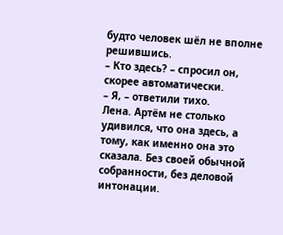будто человек шёл не вполне решившись.
– Кто здесь? – спросил он, скорее автоматически.
– Я, – ответили тихо.
Лена. Артём не столько удивился, что она здесь, а тому, как именно она это сказала. Без своей обычной собранности, без деловой интонации.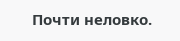Почти неловко.